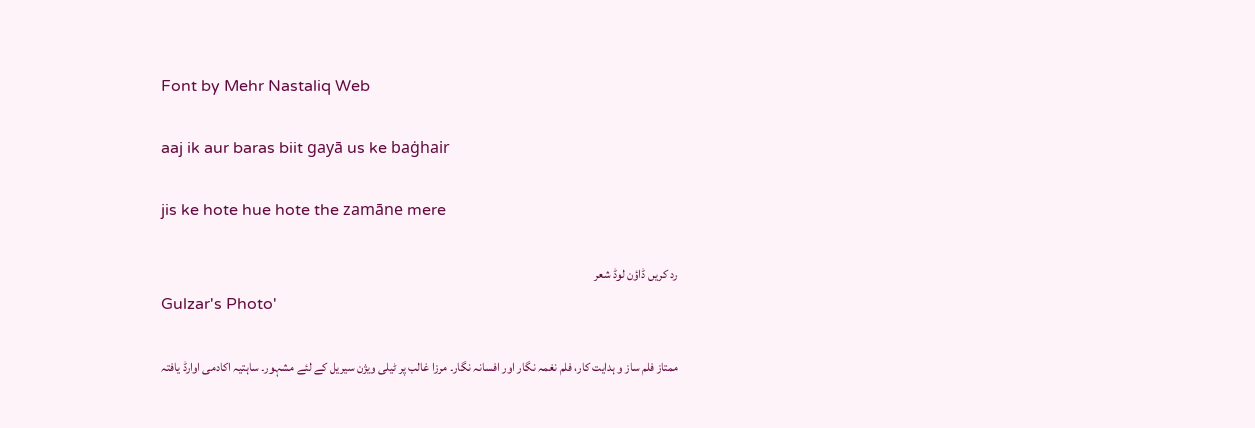Font by Mehr Nastaliq Web

aaj ik aur baras biit gayā us ke baġhair

jis ke hote hue hote the zamāne mere

رد کریں ڈاؤن لوڈ شعر
Gulzar's Photo'

ممتاز فلم ساز و ہدایت کار، فلم نغمہ نگار اور افسانہ نگار۔ مرزا غالب پر ٹیلی ویژن سیریل کے لئے مشہور۔ ساہتیہ اکادمی اوارڈ یافتہ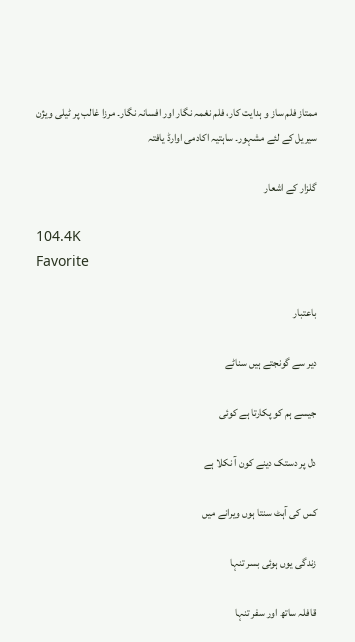ممتاز فلم ساز و ہدایت کار، فلم نغمہ نگار اور افسانہ نگار۔ مرزا غالب پر ٹیلی ویژن سیریل کے لئے مشہور۔ ساہتیہ اکادمی اوارڈ یافتہ

گلزار کے اشعار

104.4K
Favorite

باعتبار

دیر سے گونجتے ہیں سناٹے

جیسے ہم کو پکارتا ہے کوئی

دل پر دستک دینے کون آ نکلا ہے

کس کی آہٹ سنتا ہوں ویرانے میں

زندگی یوں ہوئی بسر تنہا

قافلہ ساتھ اور سفر تنہا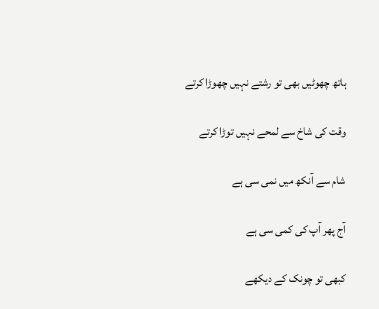ہاتھ چھوٹیں بھی تو رشتے نہیں چھوڑا کرتے

وقت کی شاخ سے لمحے نہیں توڑا کرتے

شام سے آنکھ میں نمی سی ہے

آج پھر آپ کی کمی سی ہے

کبھی تو چونک کے دیکھے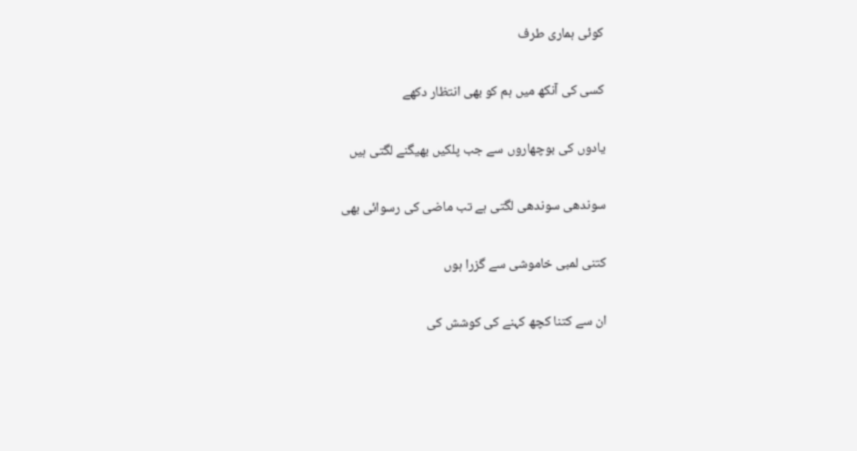کوئی ہماری طرف

کسی کی آنکھ میں ہم کو بھی انتظار دکھے

یادوں کی بوچھاروں سے جب پلکیں بھیگنے لگتی ہیں

سوندھی سوندھی لگتی ہے تب ماضی کی رسوائی بھی

کتنی لمبی خاموشی سے گزرا ہوں

ان سے کتنا کچھ کہنے کی کوشش کی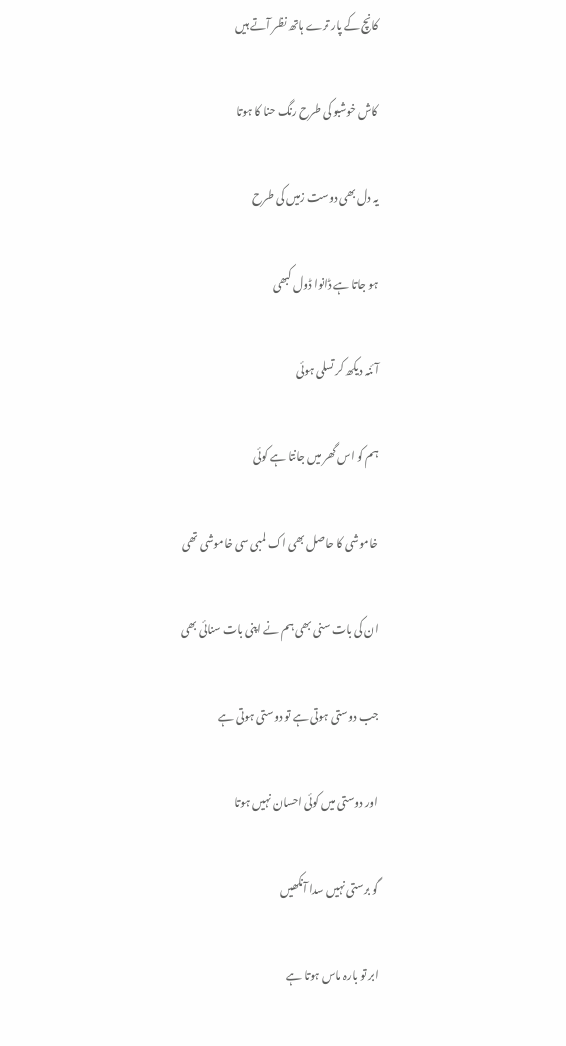کانچ کے پار ترے ہاتھ نظر آتے ہیں

کاش خوشبو کی طرح رنگ حنا کا ہوتا

یہ دل بھی دوست زمیں کی طرح

ہو جاتا ہے ڈانوا ڈول کبھی

آئنہ دیکھ کر تسلی ہوئی

ہم کو اس گھر میں جانتا ہے کوئی

خاموشی کا حاصل بھی اک لمبی سی خاموشی تھی

ان کی بات سنی بھی ہم نے اپنی بات سنائی بھی

جب دوستی ہوتی ہے تو دوستی ہوتی ہے

اور دوستی میں کوئی احسان نہیں ہوتا

گو برستی نہیں سدا آنکھیں

ابر تو بارہ ماس ہوتا ہے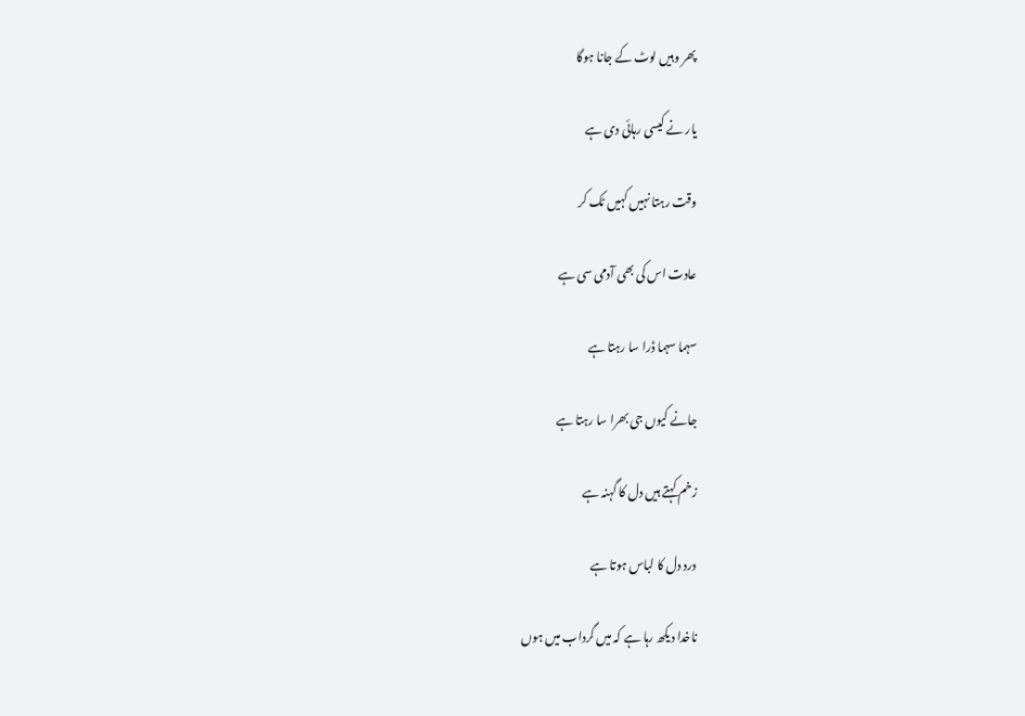پھر وہیں لوٹ کے جانا ہوگا

یار نے کیسی رہائی دی ہے

وقت رہتا نہیں کہیں ٹک کر

عادت اس کی بھی آدمی سی ہے

سہما سہما ڈرا سا رہتا ہے

جانے کیوں جی بھرا سا رہتا ہے

زخم کہتے ہیں دل کا گہنہ ہے

درد دل کا لباس ہوتا ہے

ناخدا دیکھ رہا ہے کہ میں گرداب میں ہوں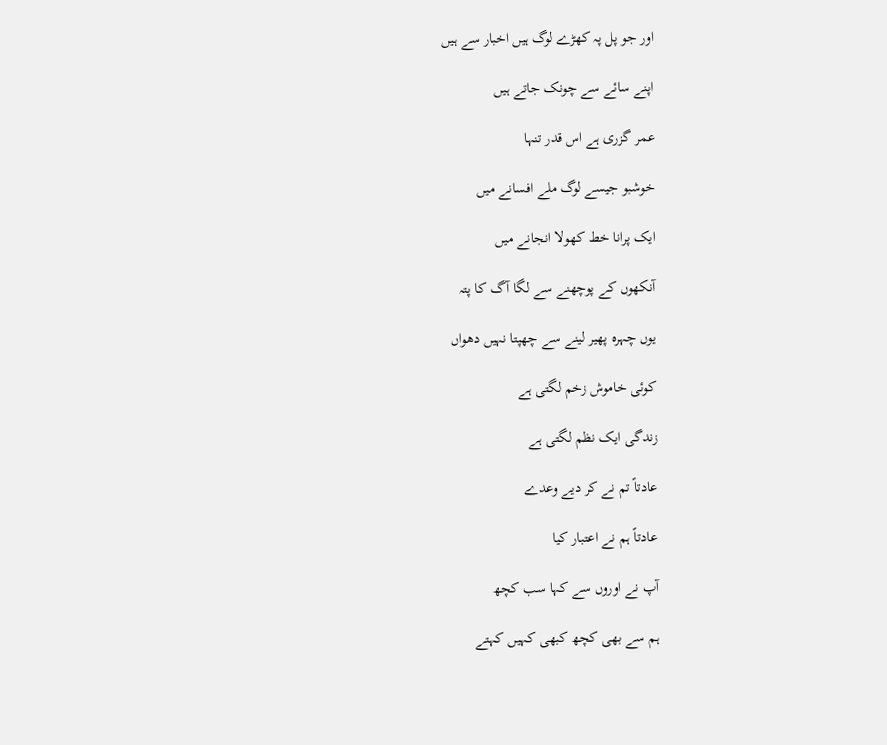اور جو پل پہ کھڑے لوگ ہیں اخبار سے ہیں

اپنے سائے سے چونک جاتے ہیں

عمر گزری ہے اس قدر تنہا

خوشبو جیسے لوگ ملے افسانے میں

ایک پرانا خط کھولا انجانے میں

آنکھوں کے پوچھنے سے لگا آگ کا پتہ

یوں چہرہ پھیر لینے سے چھپتا نہیں دھواں

کوئی خاموش زخم لگتی ہے

زندگی ایک نظم لگتی ہے

عادتاً تم نے کر دیے وعدے

عادتاً ہم نے اعتبار کیا

آپ نے اوروں سے کہا سب کچھ

ہم سے بھی کچھ کبھی کہیں کہتے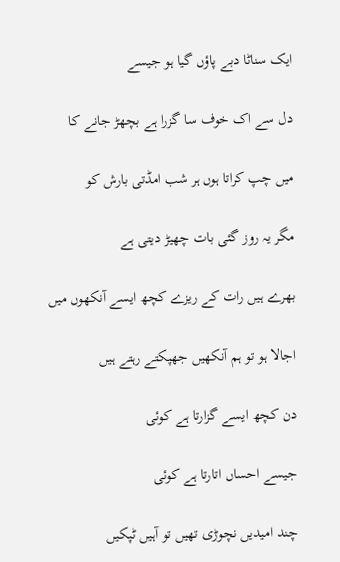ایک سناٹا دبے پاؤں گیا ہو جیسے

دل سے اک خوف سا گزرا ہے بچھڑ جانے کا

میں چپ کراتا ہوں ہر شب امڈتی بارش کو

مگر یہ روز گئی بات چھیڑ دیتی ہے

بھرے ہیں رات کے ریزے کچھ ایسے آنکھوں میں

اجالا ہو تو ہم آنکھیں جھپکتے رہتے ہیں

دن کچھ ایسے گزارتا ہے کوئی

جیسے احساں اتارتا ہے کوئی

چند امیدیں نچوڑی تھیں تو آہیں ٹپکیں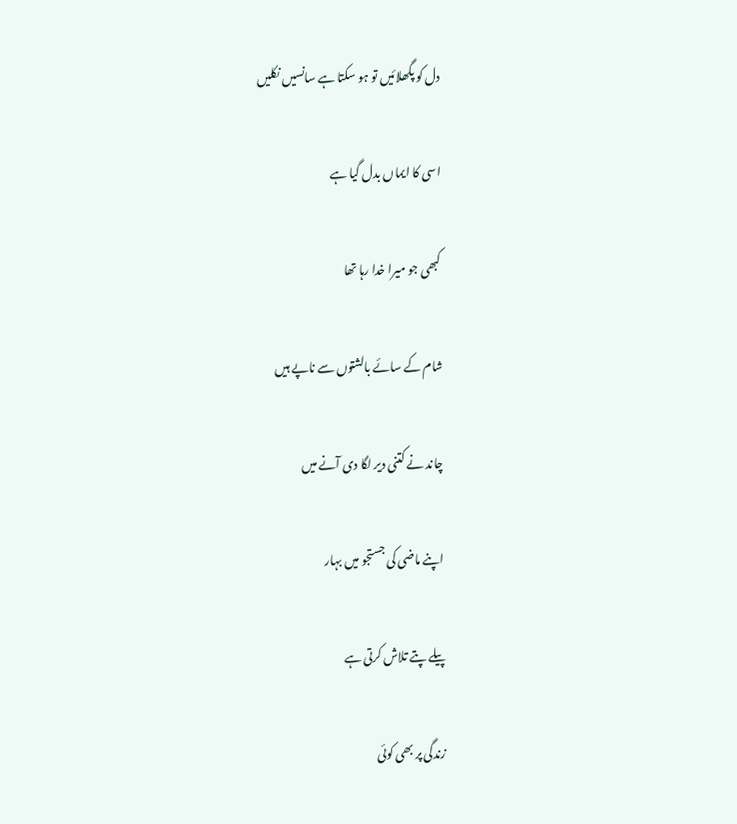دل کو پگھلائیں تو ہو سکتا ہے سانسیں نکلیں

اسی کا ایماں بدل گیا ہے

کبھی جو میرا خدا رہا تھا

شام کے سائے بالشتوں سے ناپے ہیں

چاند نے کتنی دیر لگا دی آنے میں

اپنے ماضی کی جستجو میں بہار

پیلے پتے تلاش کرتی ہے

زندگی پر بھی کوئی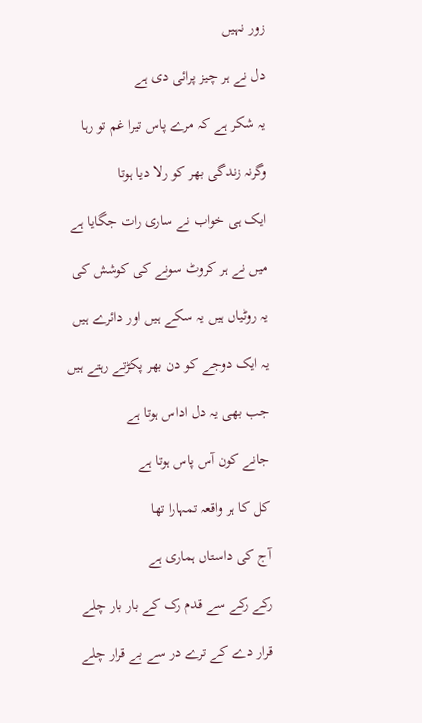زور نہیں

دل نے ہر چیز پرائی دی ہے

یہ شکر ہے کہ مرے پاس تیرا غم تو رہا

وگرنہ زندگی بھر کو رلا دیا ہوتا

ایک ہی خواب نے ساری رات جگایا ہے

میں نے ہر کروٹ سونے کی کوشش کی

یہ روٹیاں ہیں یہ سکے ہیں اور دائرے ہیں

یہ ایک دوجے کو دن بھر پکڑتے رہتے ہیں

جب بھی یہ دل اداس ہوتا ہے

جانے کون آس پاس ہوتا ہے

کل کا ہر واقعہ تمہارا تھا

آج کی داستاں ہماری ہے

رکے رکے سے قدم رک کے بار بار چلے

قرار دے کے ترے در سے بے قرار چلے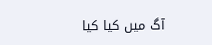آگ میں کیا کیا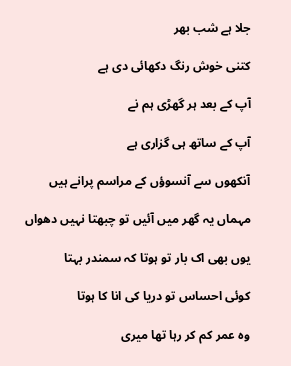جلا ہے شب بھر

کتنی خوش رنگ دکھائی دی ہے

آپ کے بعد ہر گھڑی ہم نے

آپ کے ساتھ ہی گزاری ہے

آنکھوں سے آنسوؤں کے مراسم پرانے ہیں

مہماں یہ گھر میں آئیں تو چبھتا نہیں دھواں

یوں بھی اک بار تو ہوتا کہ سمندر بہتا

کوئی احساس تو دریا کی انا کا ہوتا

وہ عمر کم کر رہا تھا میری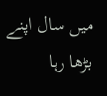میں سال اپنے بڑھا رہا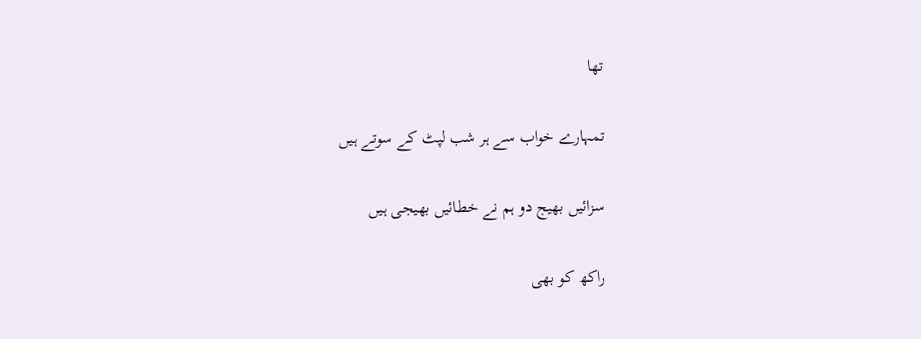تھا

تمہارے خواب سے ہر شب لپٹ کے سوتے ہیں

سزائیں بھیج دو ہم نے خطائیں بھیجی ہیں

راکھ کو بھی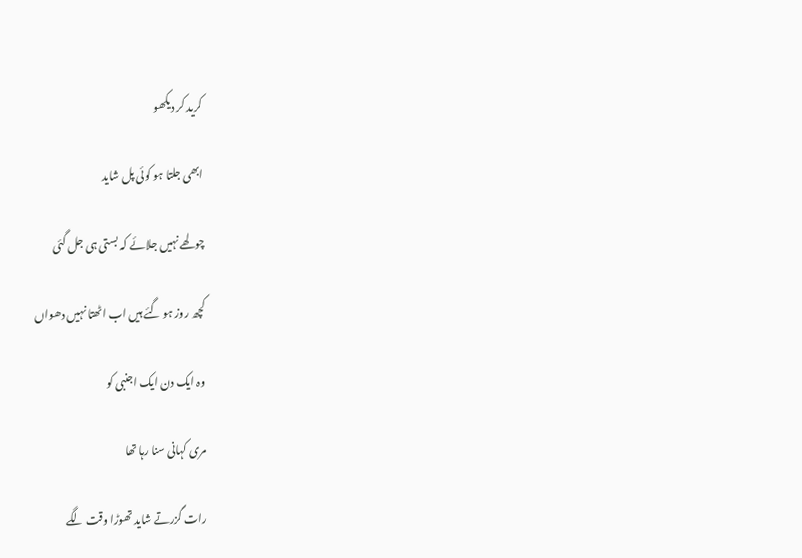کرید کر دیکھو

ابھی جلتا ہو کوئی پل شاید

چولھے نہیں جلائے کہ بستی ہی جل گئی

کچھ روز ہو گئے ہیں اب اٹھتا نہیں دھواں

وہ ایک دن ایک اجنبی کو

مری کہانی سنا رہا تھا

رات گزرتے شاید تھوڑا وقت لگے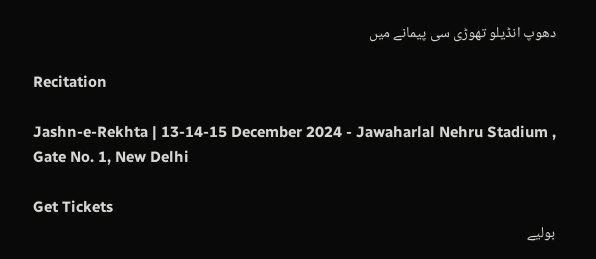دھوپ انڈیلو تھوڑی سی پیمانے میں

Recitation

Jashn-e-Rekhta | 13-14-15 December 2024 - Jawaharlal Nehru Stadium , Gate No. 1, New Delhi

Get Tickets
بولیے